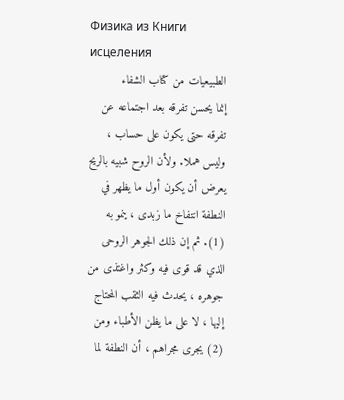Физика из Книги исцеления
الطبيعيات من كتاب الشفاء
إنما يحسن تفرقه بعد اجتماعه عن تفرقه حتى يكون على حساب ، وليس هملا. ولأن الروح شبيه بالريح يعرض أن يكون أول ما يظهر في النطفة انتفاخ ما زبدى ، ينمو به (1). ثم إن ذلك الجوهر الروحى الذي قد قوى فيه وكثر واغتذى من جوهره ، يحدث فيه الثقب المحتاج إليها ، لا على ما يظن الأطباء ومن (2) يجرى مجراهم ، أن النطفة لما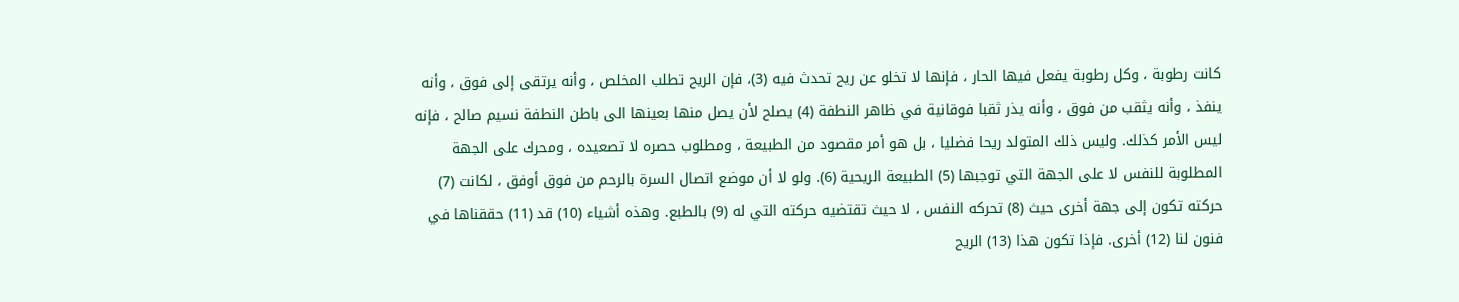كانت رطوبة ، وكل رطوبة يفعل فيها الحار ، فإنها لا تخلو عن ريح تحدث فيه (3)، فإن الريح تطلب المخلص ، وأنه يرتقى إلى فوق ، وأنه ينفذ ، وأنه يثقب من فوق ، وأنه يذر ثقبا فوقانية في ظاهر النطفة (4) يصلح لأن يصل منها بعينها الى باطن النطفة نسيم صالح ، فإنه ليس الأمر كذلك. وليس ذلك المتولد ريحا فضليا ، بل هو أمر مقصود من الطبيعة ، ومطلوب حصره لا تصعيده ، ومحرك على الجهة المطلوبة للنفس لا على الجهة التي توجبها (5) الطبيعة الريحية (6). ولو لا أن موضع اتصال السرة بالرحم من فوق أوفق ، لكانت (7) حركته تكون إلى جهة أخرى حيث (8) تحركه النفس ، لا حيث تقتضيه حركته التي له (9) بالطبع. وهذه أشياء (10) قد (11) حققناها في فنون لنا (12) أخرى. فإذا تكون هذا (13) الريح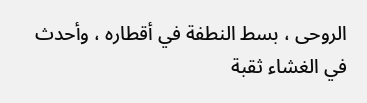الروحى ، بسط النطفة في أقطاره ، وأحدث في الغشاء ثقبة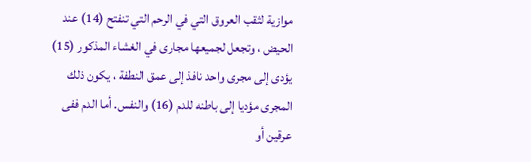موازية لثقب العروق التي في الرحم التي تنفتح (14) عند الحيض ، وتجعل لجميعها مجارى في الغشاء المذكور (15) يؤدى إلى مجرى واحد نافذ إلى عمق النطفة ، يكون ذلك المجرى مؤديا إلى باطنه للدم (16) والنفس. أما الدم ففى عرقين أو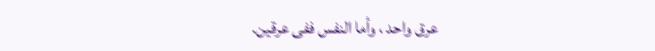عرق واحد ، وأما النفس ففى عرقين.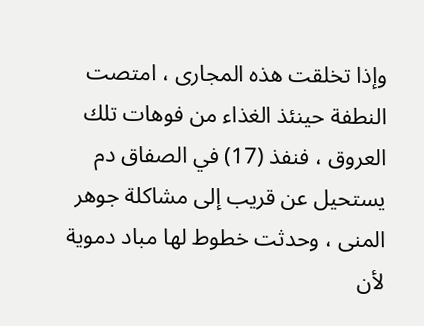وإذا تخلقت هذه المجارى ، امتصت النطفة حينئذ الغذاء من فوهات تلك العروق ، فنفذ (17) في الصفاق دم يستحيل عن قريب إلى مشاكلة جوهر المنى ، وحدثت خطوط لها مباد دموية لأن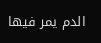الدم يمر فيها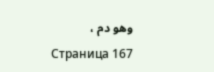وهو دم ،
Страница 167